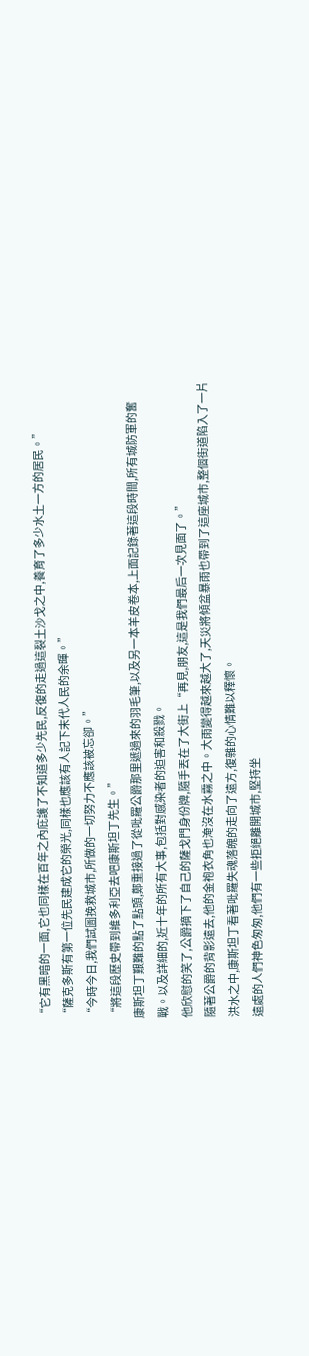“它有黑暗的一面,它也同樣在百年之內庇護了不知道多少先民,反復的走過這裂土沙戈之中,養育了多少水土一方的居民。”
“薩克多斯有第一位先民建成它的榮光,同樣也應該有人記下末代人民的余暉。”
“今時今日,我們試圖挽救城市,所做的一切努力不應該被忘卻。”
“將這段歷史帶到維多利亞去吧康斯坦丁先生。”
康斯坦丁艱難的點了點頭,鄭重接過了從吡羅公爵那里遞過來的羽毛筆,以及另一本羊皮卷本,上面記錄著這段時間,所有城防軍的奮戰。以及詳細的,近十年的所有大事,包括對感染者的迫害和殺戮。
他欣慰的笑了,公爵摘下了自己的薩戈門身份牌,隨手丟在了大街上“再見,朋友,這是我們最后一次見面了。”
隨著公爵的背影遠去,他的金袍衣角也淹沒在水霧之中。大雨變得越來越大了,天災將傾盆暴雨也帶到了這座城市,整個街道陷入了一片洪水之中,康斯坦丁看著吡羅失魂落魄的走向了遠方,復雜的心情難以釋懷。
遠處的人們神色匆匆,他們有一些拒絕離開城市,堅持坐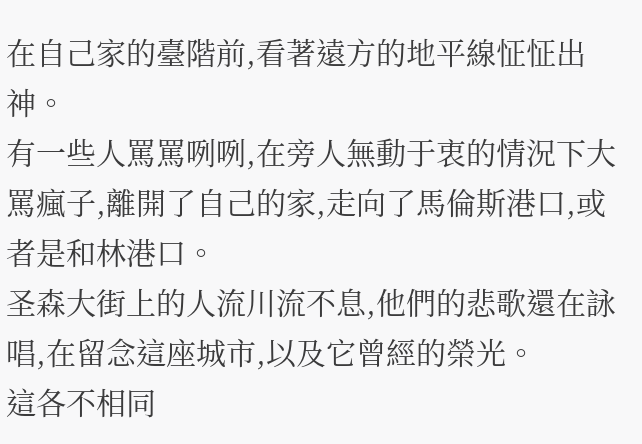在自己家的臺階前,看著遠方的地平線怔怔出神。
有一些人罵罵咧咧,在旁人無動于衷的情況下大罵瘋子,離開了自己的家,走向了馬倫斯港口,或者是和林港口。
圣森大街上的人流川流不息,他們的悲歌還在詠唱,在留念這座城市,以及它曾經的榮光。
這各不相同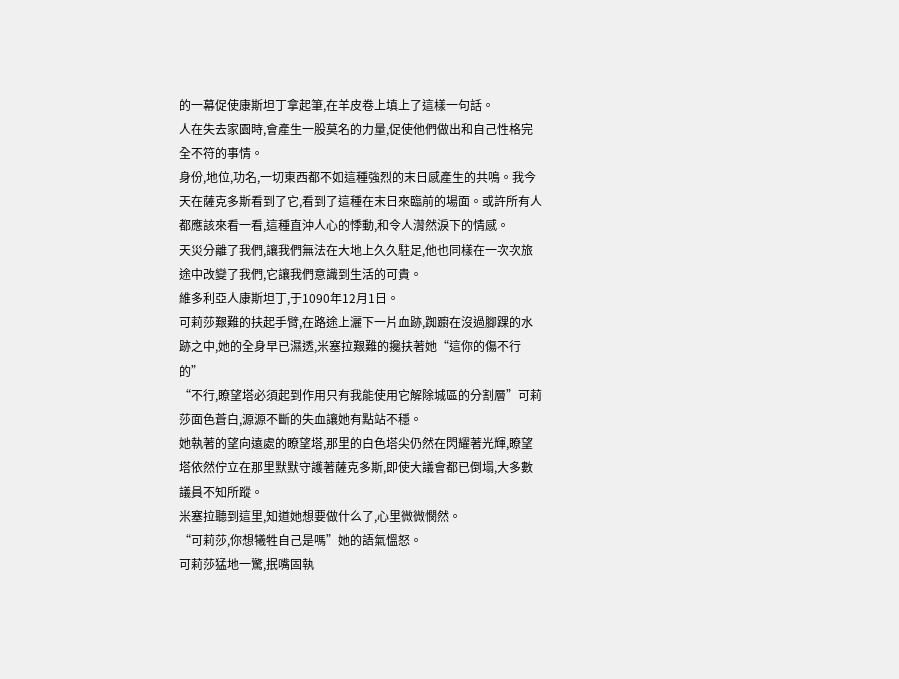的一幕促使康斯坦丁拿起筆,在羊皮卷上填上了這樣一句話。
人在失去家園時,會產生一股莫名的力量,促使他們做出和自己性格完全不符的事情。
身份,地位,功名,一切東西都不如這種強烈的末日感產生的共鳴。我今天在薩克多斯看到了它,看到了這種在末日來臨前的場面。或許所有人都應該來看一看,這種直沖人心的悸動,和令人潸然淚下的情感。
天災分離了我們,讓我們無法在大地上久久駐足,他也同樣在一次次旅途中改變了我們,它讓我們意識到生活的可貴。
維多利亞人康斯坦丁,于1090年12月1日。
可莉莎艱難的扶起手臂,在路途上灑下一片血跡,踟躕在沒過腳踝的水跡之中,她的全身早已濕透,米塞拉艱難的攙扶著她“這你的傷不行的”
“不行,瞭望塔必須起到作用只有我能使用它解除城區的分割層”可莉莎面色蒼白,源源不斷的失血讓她有點站不穩。
她執著的望向遠處的瞭望塔,那里的白色塔尖仍然在閃耀著光輝,瞭望塔依然佇立在那里默默守護著薩克多斯,即使大議會都已倒塌,大多數議員不知所蹤。
米塞拉聽到這里,知道她想要做什么了,心里微微憫然。
“可莉莎,你想犧牲自己是嗎”她的語氣慍怒。
可莉莎猛地一驚,抿嘴固執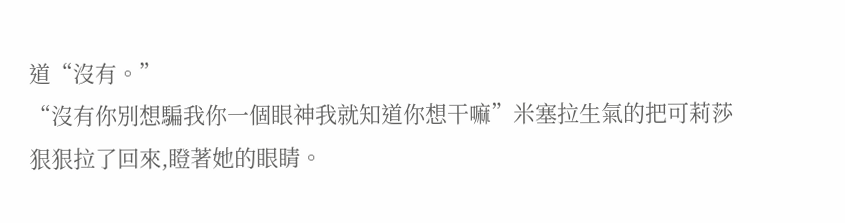道“沒有。”
“沒有你別想騙我你一個眼神我就知道你想干嘛”米塞拉生氣的把可莉莎狠狠拉了回來,瞪著她的眼睛。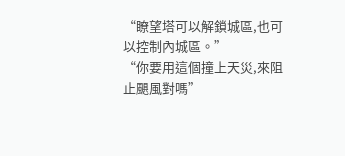“瞭望塔可以解鎖城區,也可以控制內城區。”
“你要用這個撞上天災,來阻止颶風對嗎”